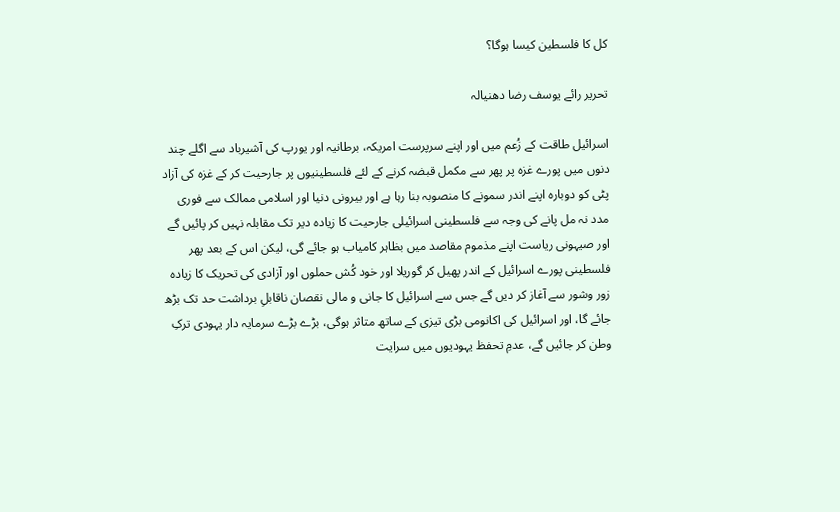کل کا فلسطین کیسا ہوگا؟

تحریر رائے یوسف رضا دھنیالہ

اسرائیل طاقت کے زُعم میں اور اپنے سرپرست امریکہ، برطانیہ اور یورپ کی آشیرباد سے اگلے چند دنوں میں پورے غزہ پر پھر سے مکمل قبضہ کرنے کے لئے فلسطینیوں پر جارحیت کر کے غزہ کی آزاد پٹی کو دوبارہ اپنے اندر سمونے کا منصوبہ بنا رہا ہے اور بیرونی دنیا اور اسلامی ممالک سے فوری مدد نہ مل پانے کی وجہ سے فلسطینی اسرائیلی جارحیت کا زیادہ دیر تک مقابلہ نہیں کر پائیں گے اور صیہونی ریاست اپنے مذموم مقاصد میں بظاہر کامیاب ہو جائے گی، لیکن اس کے بعد پھر فلسطینی پورے اسرائیل کے اندر پھیل کر گوریلا اور خود کُش حملوں اور آزادی کی تحریک کا زیادہ زور وشور سے آغاز کر دیں گے جس سے اسرائیل کا جانی و مالی نقصان ناقابلِ برداشت حد تک بڑھ جائے گا، اور اسرائیل کی اکانومی بڑی تیزی کے ساتھ متاثر ہوگی، بڑے بڑے سرمایہ دار یہودی ترکِ وطن کر جائیں گے، عدمِ تحفظ یہودیوں میں سرایت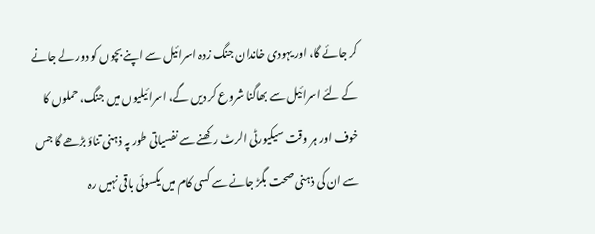کر جائے گا، اور یہودی خاندان جنگ زدہ اسرائیل سے اپنے بچوں کو دور لے جانے کے لئے اسرائیل سے بھاگنا شروع کر دیں گے، اسرائیلیوں میں جنگ، حملوں کا خوف اور ہر وقت سیکیورٹی الرٹ رکھنے سے نفسیاتی طور پہ ذہنی تناؤ بڑھے گا جس سے ان کی ذہنی صحت بگڑ جانے سے کسی کام میں یکسوئی باقی نہیں رہ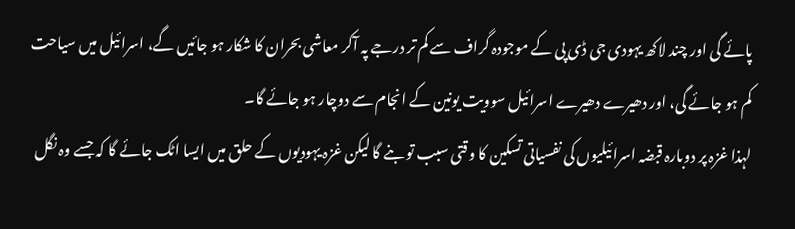پائے گی اور چند لاکھ یہودی جی ڈی پی کے موجودہ گراف سے کم تر درجے پہ آکر معاشی بحران کا شکار ہو جائیں گے، اسرائیل میں سیاحت کم ہو جائے گی، اور دھیرے دھیرے اسرائیل سوویت یونین کے انجام سے دوچار ہو جائے گا۔
لہذا غزہ پر دوبارہ قبضہ اسرائیلیوں کی نفسیاتی تسکین کا وقتی سبب تو بنے گا لیکن غزہ یہودیوں کے حلق میں ایسا اٹک جائے گا کہ جسے وہ نگل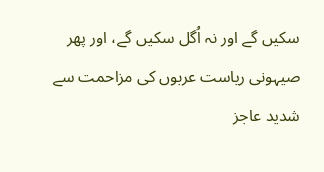سکیں گے اور نہ اُگل سکیں گے، اور پھر صیہونی ریاست عربوں کی مزاحمت سے شدید عاجز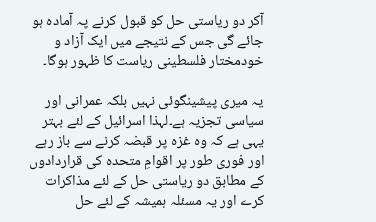آکر دو ریاستی حل کو قبول کرنے پہ آمادہ ہو جائے گی جس کے نتیجے میں ایک آزاد و خودمختار فلسطینی ریاست کا ظہور ہوگا۔

یہ میری پیشینگوئی نہیں بلکہ عمرانی اور سیاسی تجزیہ ہے۔لہذا اسرائیل کے لئے بہتر یہی ہے کہ وہ غزہ پر قبضہ کرنے سے باز رہے اور فوری طور پر اقوامِ متحدہ کی قراردادوں کے مطابق دو ریاستی حل کے لئے مذاکرات کرے اور یہ مسئلہ ہمیشہ کے لئے حل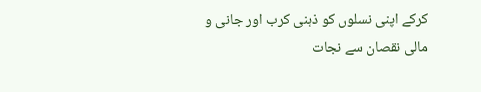کرکے اپنی نسلوں کو ذہنی کرب اور جانی و مالی نقصان سے نجات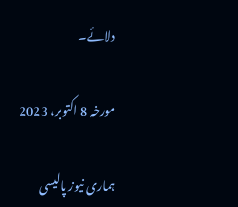دلائے۔

مورخہ 8 اکتوبر، 2023

ہماری نیوز پالیسی